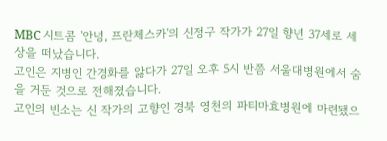MBC 시트콤 '안녕, 프란체스카'의 신정구 작가가 27일 향년 37세로 세상을 떠났습니다.
고인은 지병인 간경화를 앓다가 27일 오후 5시 반쯤 서울대병원에서 숨을 거둔 것으로 전해졌습니다.
고인의 빈소는 신 작가의 고향인 경북 영천의 파티마효병원에 마련됐으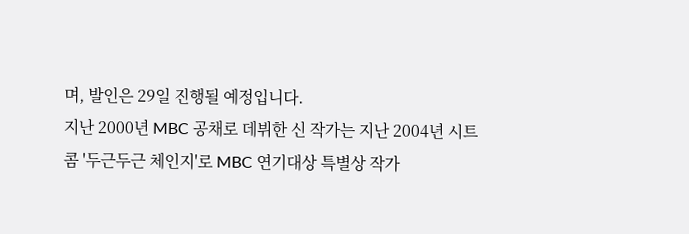며, 발인은 29일 진행될 예정입니다.
지난 2000년 MBC 공채로 데뷔한 신 작가는 지난 2004년 시트콤 '두근두근 체인지'로 MBC 연기대상 특별상 작가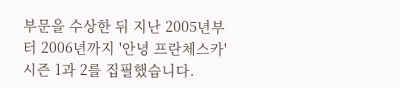부문을 수상한 뒤 지난 2005년부터 2006년까지 '안녕 프란체스카' 시즌 1과 2를 집필했습니다.